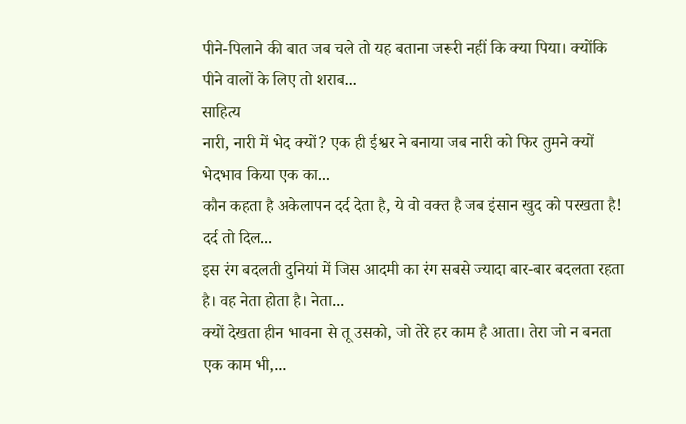पीने-पिलाने की बात जब चले तो यह बताना जरूरी नहीं कि क्या पिया। क्योंकि पीने वालों के लिए तो शराब...
साहित्य
नारी, नारी में भेद क्यों? एक ही ईश्वर ने बनाया जब नारी को फिर तुमने क्यों भेदभाव किया एक का...
कौन कहता है अकेलापन दर्द देता है, ये वो वक्त है जब इंसान खुद को परखता है! दर्द तो दिल...
इस रंग बदलती दुनियां में जिस आदमी का रंग सबसे ज्यादा बार-बार बदलता रहता है। वह नेता होता है। नेता...
क्यों देखता हीन भावना से तू उसको, जो तेरे हर काम है आता। तेरा जो न बनता एक काम भी,...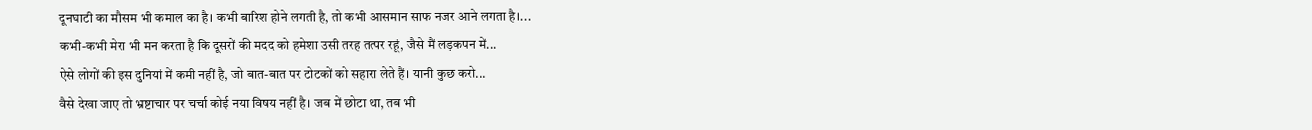दूनघाटी का मौसम भी कमाल का है। कभी बारिश होने लगती है, तो कभी आसमान साफ नजर आने लगता है।...
कभी-कभी मेरा भी मन करता है कि दूसरों की मदद को हमेशा उसी तरह तत्पर रहूं, जैसे मैं लड़कपन में...
ऐसे लोगों की इस दुनियां में कमी नहीं है, जो बात-बात पर टोटकों को सहारा लेते हैं। यानी कुछ करो...
वैसे देखा जाए तो भ्रष्टाचार पर चर्चा कोई नया विषय नहीं है। जब में छोटा था, तब भी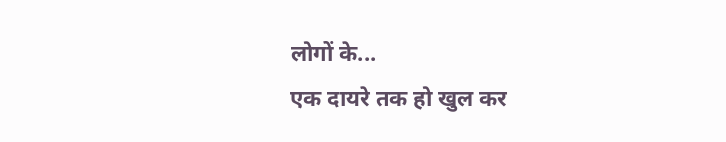लोगों के...
एक दायरे तक हो खुल कर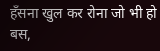हँसना खुल कर रोना जो भी हो बस,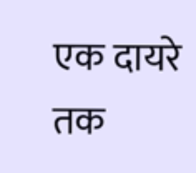एक दायरे तक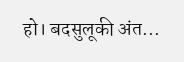हो। बदसुलूकी अंत...